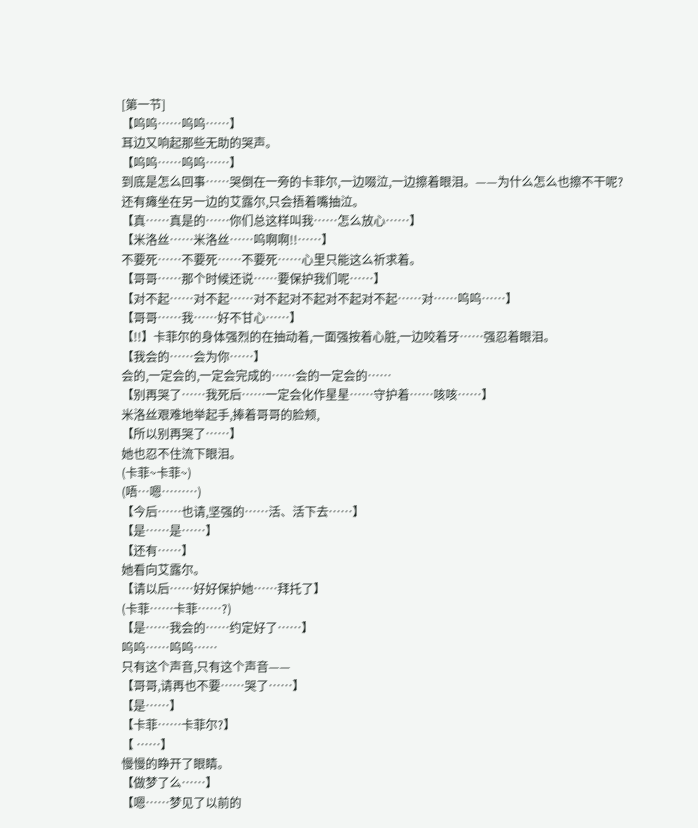[第一节]
【呜呜……呜呜……】
耳边又响起那些无助的哭声。
【呜呜……呜呜……】
到底是怎么回事……哭倒在一旁的卡菲尔,一边啜泣,一边擦着眼泪。——为什么怎么也擦不干呢?
还有瘫坐在另一边的艾露尔,只会捂着嘴抽泣。
【真……真是的……你们总这样叫我……怎么放心……】
【米洛丝……米洛丝……呜啊啊!!……】
不要死……不要死……不要死……心里只能这么祈求着。
【哥哥……那个时候还说……要保护我们呢……】
【对不起……对不起……对不起对不起对不起对不起……对……呜呜……】
【哥哥……我……好不甘心……】
【!!】卡菲尔的身体强烈的在抽动着,一面强按着心脏,一边咬着牙……强忍着眼泪。
【我会的……会为你……】
会的,一定会的,一定会完成的……会的一定会的……
【别再哭了……我死后……一定会化作星星……守护着……咳咳……】
米洛丝艰难地举起手,捧着哥哥的脸颊,
【所以别再哭了……】
她也忍不住流下眼泪。
(卡菲~卡菲~)
(唔…嗯………)
【今后……也请,坚强的……活、活下去……】
【是……是……】
【还有……】
她看向艾露尔。
【请以后……好好保护她……拜托了】
(卡菲……卡菲……?)
【是……我会的……约定好了……】
呜呜……呜呜……
只有这个声音,只有这个声音——
【哥哥,请再也不要……哭了……】
【是……】
【卡菲……卡菲尔?】
【 ……】
慢慢的睁开了眼睛。
【做梦了么……】
【嗯……梦见了以前的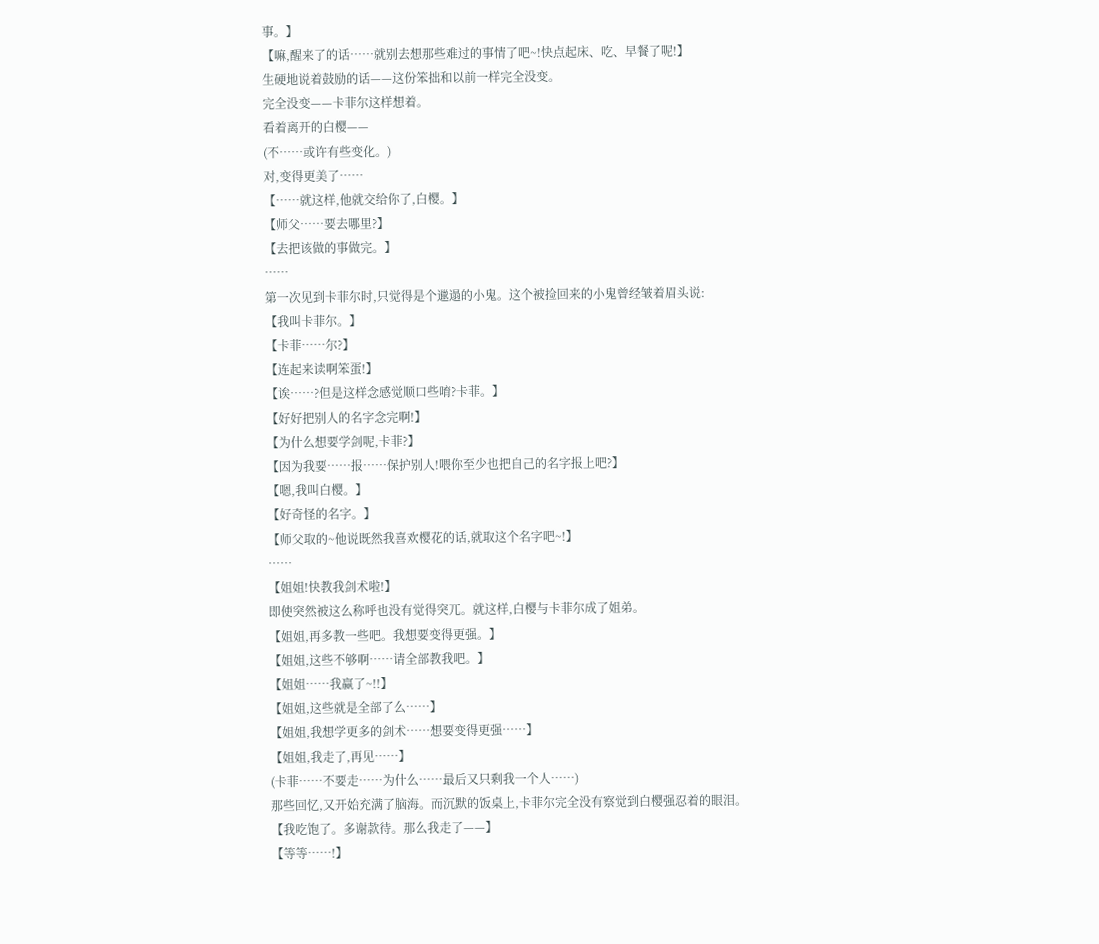事。】
【嘛,醒来了的话……就别去想那些难过的事情了吧~!快点起床、吃、早餐了呢!】
生硬地说着鼓励的话——这份笨拙和以前一样完全没变。
完全没变——卡菲尔这样想着。
看着离开的白樱——
(不……或许有些变化。)
对,变得更美了……
【……就这样,他就交给你了,白樱。】
【师父……要去哪里?】
【去把该做的事做完。】
……
第一次见到卡菲尔时,只觉得是个邋遢的小鬼。这个被捡回来的小鬼曾经皱着眉头说:
【我叫卡菲尔。】
【卡菲……尔?】
【连起来读啊笨蛋!】
【诶……?但是这样念感觉顺口些唷?卡菲。】
【好好把别人的名字念完啊!】
【为什么想要学剑呢,卡菲?】
【因为我要……报……保护别人!喂你至少也把自己的名字报上吧?】
【嗯,我叫白樱。】
【好奇怪的名字。】
【师父取的~他说既然我喜欢樱花的话,就取这个名字吧~!】
……
【姐姐!快教我剑术啦!】
即使突然被这么称呼也没有觉得突兀。就这样,白樱与卡菲尔成了姐弟。
【姐姐,再多教一些吧。我想要变得更强。】
【姐姐,这些不够啊……请全部教我吧。】
【姐姐……我赢了~!!】
【姐姐,这些就是全部了么……】
【姐姐,我想学更多的剑术……想要变得更强……】
【姐姐,我走了,再见……】
(卡菲……不要走……为什么……最后又只剩我一个人……)
那些回忆,又开始充满了脑海。而沉默的饭桌上,卡菲尔完全没有察觉到白樱强忍着的眼泪。
【我吃饱了。多谢款待。那么我走了——】
【等等……!】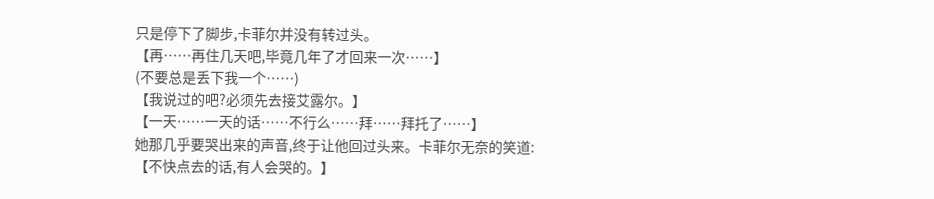只是停下了脚步,卡菲尔并没有转过头。
【再……再住几天吧,毕竟几年了才回来一次……】
(不要总是丢下我一个……)
【我说过的吧?必须先去接艾露尔。】
【一天……一天的话……不行么……拜……拜托了……】
她那几乎要哭出来的声音,终于让他回过头来。卡菲尔无奈的笑道:
【不快点去的话,有人会哭的。】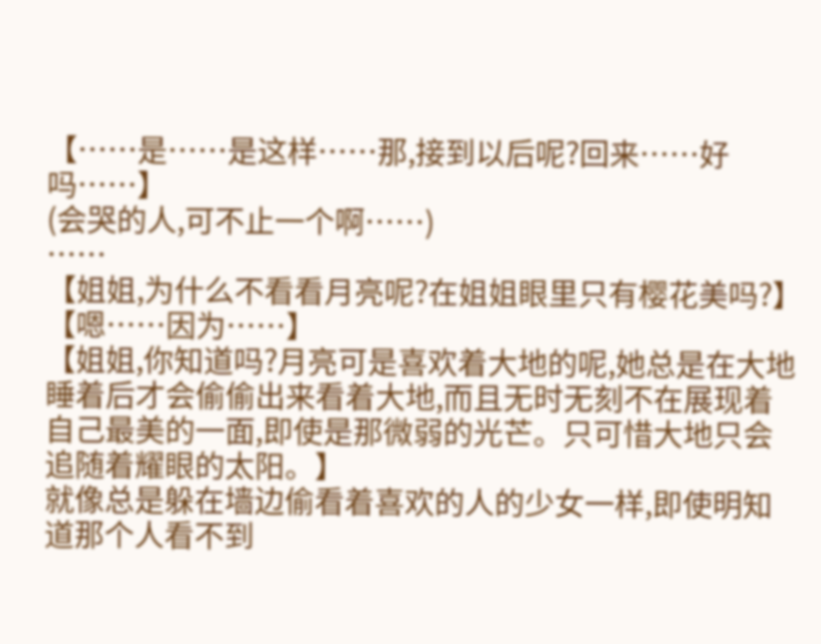【……是……是这样……那,接到以后呢?回来……好吗……】
(会哭的人,可不止一个啊……)
……
【姐姐,为什么不看看月亮呢?在姐姐眼里只有樱花美吗?】
【嗯……因为……】
【姐姐,你知道吗?月亮可是喜欢着大地的呢,她总是在大地睡着后才会偷偷出来看着大地,而且无时无刻不在展现着自己最美的一面,即使是那微弱的光芒。只可惜大地只会追随着耀眼的太阳。】
就像总是躲在墙边偷看着喜欢的人的少女一样,即使明知道那个人看不到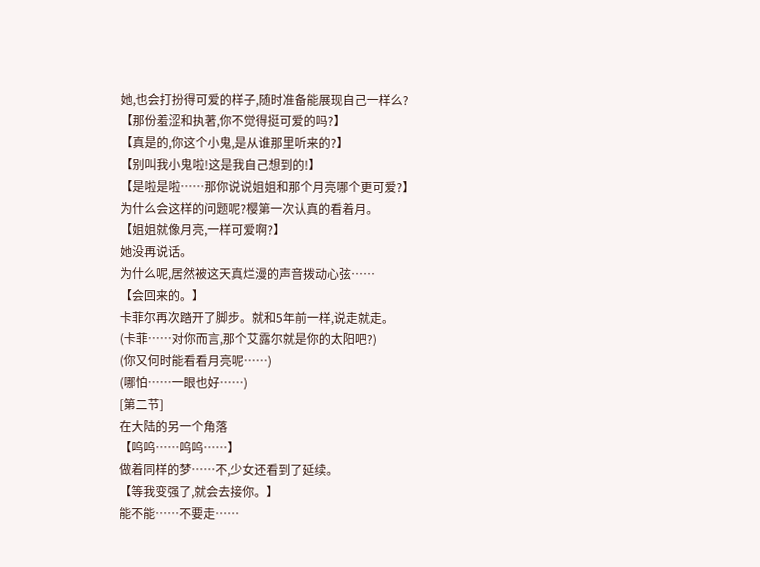她,也会打扮得可爱的样子,随时准备能展现自己一样么?
【那份羞涩和执著,你不觉得挺可爱的吗?】
【真是的,你这个小鬼,是从谁那里听来的?】
【别叫我小鬼啦!这是我自己想到的!】
【是啦是啦……那你说说姐姐和那个月亮哪个更可爱?】
为什么会这样的问题呢?樱第一次认真的看着月。
【姐姐就像月亮,一样可爱啊?】
她没再说话。
为什么呢,居然被这天真烂漫的声音拨动心弦……
【会回来的。】
卡菲尔再次踏开了脚步。就和5年前一样,说走就走。
(卡菲……对你而言,那个艾露尔就是你的太阳吧?)
(你又何时能看看月亮呢……)
(哪怕……一眼也好……)
[第二节]
在大陆的另一个角落
【呜呜……呜呜……】
做着同样的梦……不,少女还看到了延续。
【等我变强了,就会去接你。】
能不能……不要走……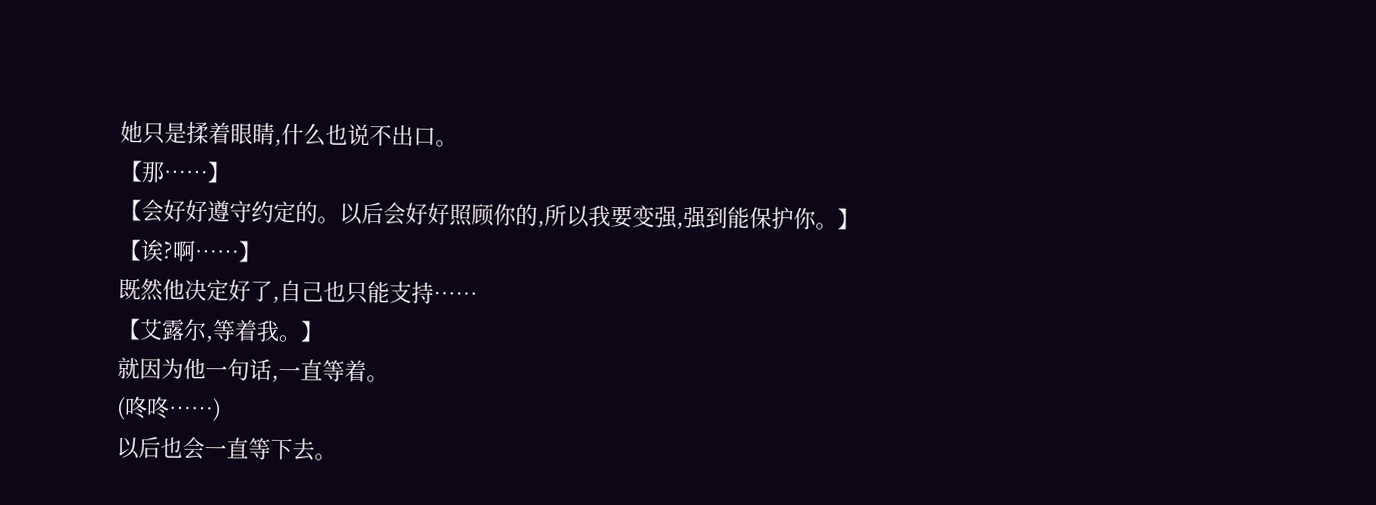她只是揉着眼睛,什么也说不出口。
【那……】
【会好好遵守约定的。以后会好好照顾你的,所以我要变强,强到能保护你。】
【诶?啊……】
既然他决定好了,自己也只能支持……
【艾露尔,等着我。】
就因为他一句话,一直等着。
(咚咚……)
以后也会一直等下去。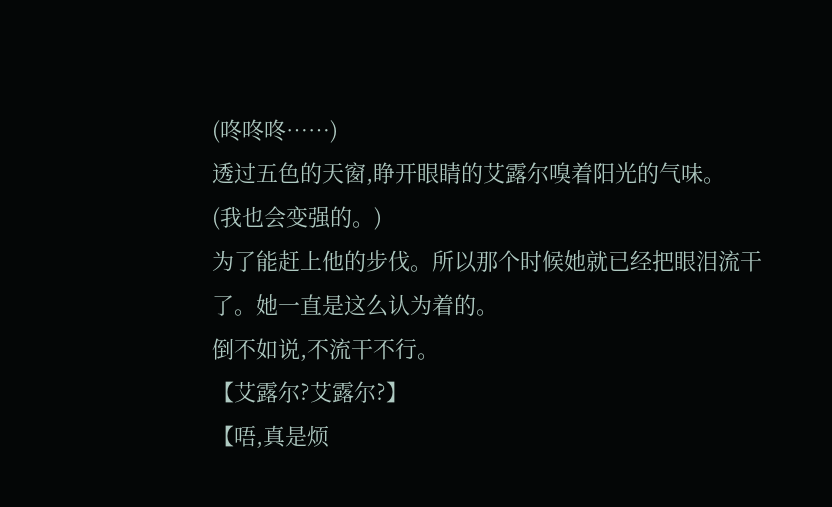(咚咚咚……)
透过五色的天窗,睁开眼睛的艾露尔嗅着阳光的气味。
(我也会变强的。)
为了能赶上他的步伐。所以那个时候她就已经把眼泪流干了。她一直是这么认为着的。
倒不如说,不流干不行。
【艾露尔?艾露尔?】
【唔,真是烦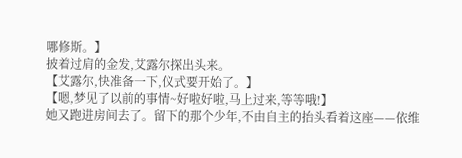哪修斯。】
披着过肩的金发,艾露尔探出头来。
【艾露尔,快准备一下,仪式要开始了。】
【嗯,梦见了以前的事情~好啦好啦,马上过来,等等哦!】
她又跑进房间去了。留下的那个少年,不由自主的抬头看着这座——依维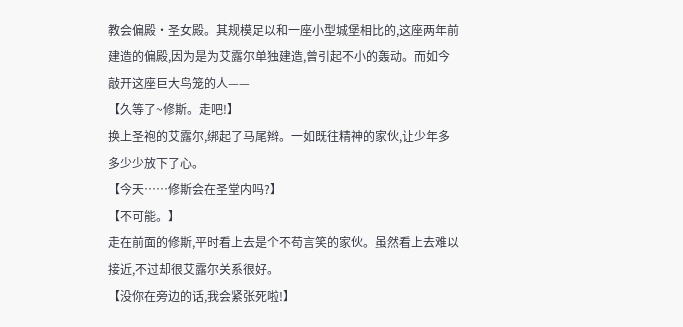教会偏殿·圣女殿。其规模足以和一座小型城堡相比的,这座两年前建造的偏殿,因为是为艾露尔单独建造,曾引起不小的轰动。而如今敲开这座巨大鸟笼的人——
【久等了~修斯。走吧!】
换上圣袍的艾露尔,绑起了马尾辫。一如既往精神的家伙,让少年多多少少放下了心。
【今天……修斯会在圣堂内吗?】
【不可能。】
走在前面的修斯,平时看上去是个不苟言笑的家伙。虽然看上去难以接近,不过却很艾露尔关系很好。
【没你在旁边的话,我会紧张死啦!】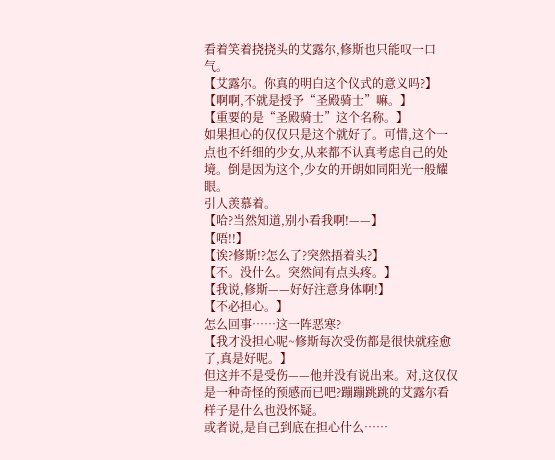看着笑着挠挠头的艾露尔,修斯也只能叹一口气。
【艾露尔。你真的明白这个仪式的意义吗?】
【啊啊,不就是授予“圣殿骑士”嘛。】
【重要的是“圣殿骑士”这个名称。】
如果担心的仅仅只是这个就好了。可惜,这个一点也不纤细的少女,从来都不认真考虑自己的处境。倒是因为这个,少女的开朗如同阳光一般耀眼。
引人羡慕着。
【哈?当然知道,别小看我啊!——】
【唔!!】
【诶?修斯!?怎么了?突然捂着头?】
【不。没什么。突然间有点头疼。】
【我说,修斯——好好注意身体啊!】
【不必担心。】
怎么回事……这一阵恶寒?
【我才没担心呢~修斯每次受伤都是很快就痊愈了,真是好呢。】
但这并不是受伤——他并没有说出来。对,这仅仅是一种奇怪的预感而已吧?蹦蹦跳跳的艾露尔看样子是什么也没怀疑。
或者说,是自己到底在担心什么……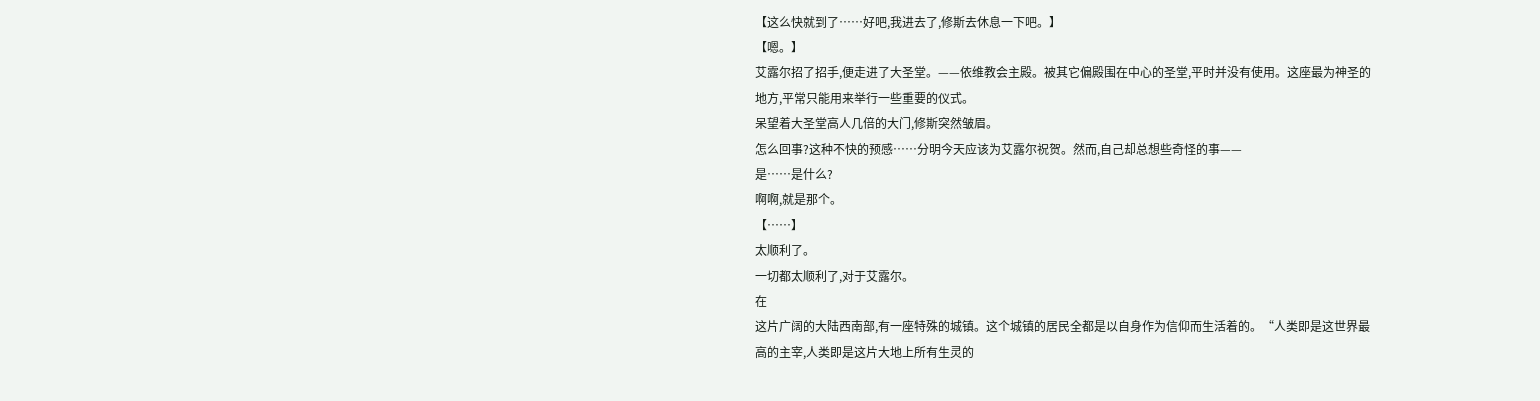【这么快就到了……好吧,我进去了,修斯去休息一下吧。】
【嗯。】
艾露尔招了招手,便走进了大圣堂。——依维教会主殿。被其它偏殿围在中心的圣堂,平时并没有使用。这座最为神圣的地方,平常只能用来举行一些重要的仪式。
呆望着大圣堂高人几倍的大门,修斯突然皱眉。
怎么回事?这种不快的预感……分明今天应该为艾露尔祝贺。然而,自己却总想些奇怪的事——
是……是什么?
啊啊,就是那个。
【……】
太顺利了。
一切都太顺利了,对于艾露尔。
在
这片广阔的大陆西南部,有一座特殊的城镇。这个城镇的居民全都是以自身作为信仰而生活着的。“人类即是这世界最高的主宰,人类即是这片大地上所有生灵的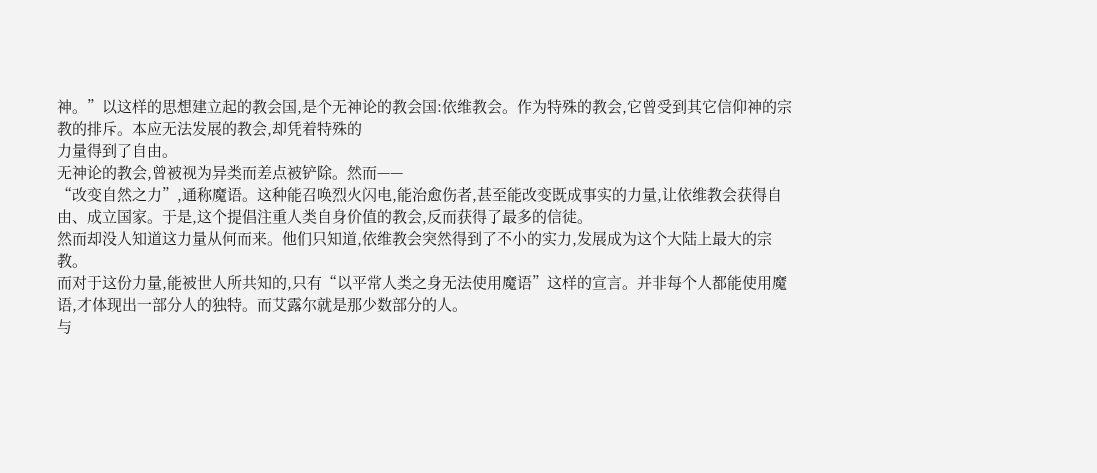神。”以这样的思想建立起的教会国,是个无神论的教会国:依维教会。作为特殊的教会,它曾受到其它信仰神的宗教的排斥。本应无法发展的教会,却凭着特殊的
力量得到了自由。
无神论的教会,曾被视为异类而差点被铲除。然而——
“改变自然之力”,通称魔语。这种能召唤烈火闪电,能治愈伤者,甚至能改变既成事实的力量,让依维教会获得自由、成立国家。于是,这个提倡注重人类自身价值的教会,反而获得了最多的信徒。
然而却没人知道这力量从何而来。他们只知道,依维教会突然得到了不小的实力,发展成为这个大陆上最大的宗教。
而对于这份力量,能被世人所共知的,只有“以平常人类之身无法使用魔语”这样的宣言。并非每个人都能使用魔语,才体现出一部分人的独特。而艾露尔就是那少数部分的人。
与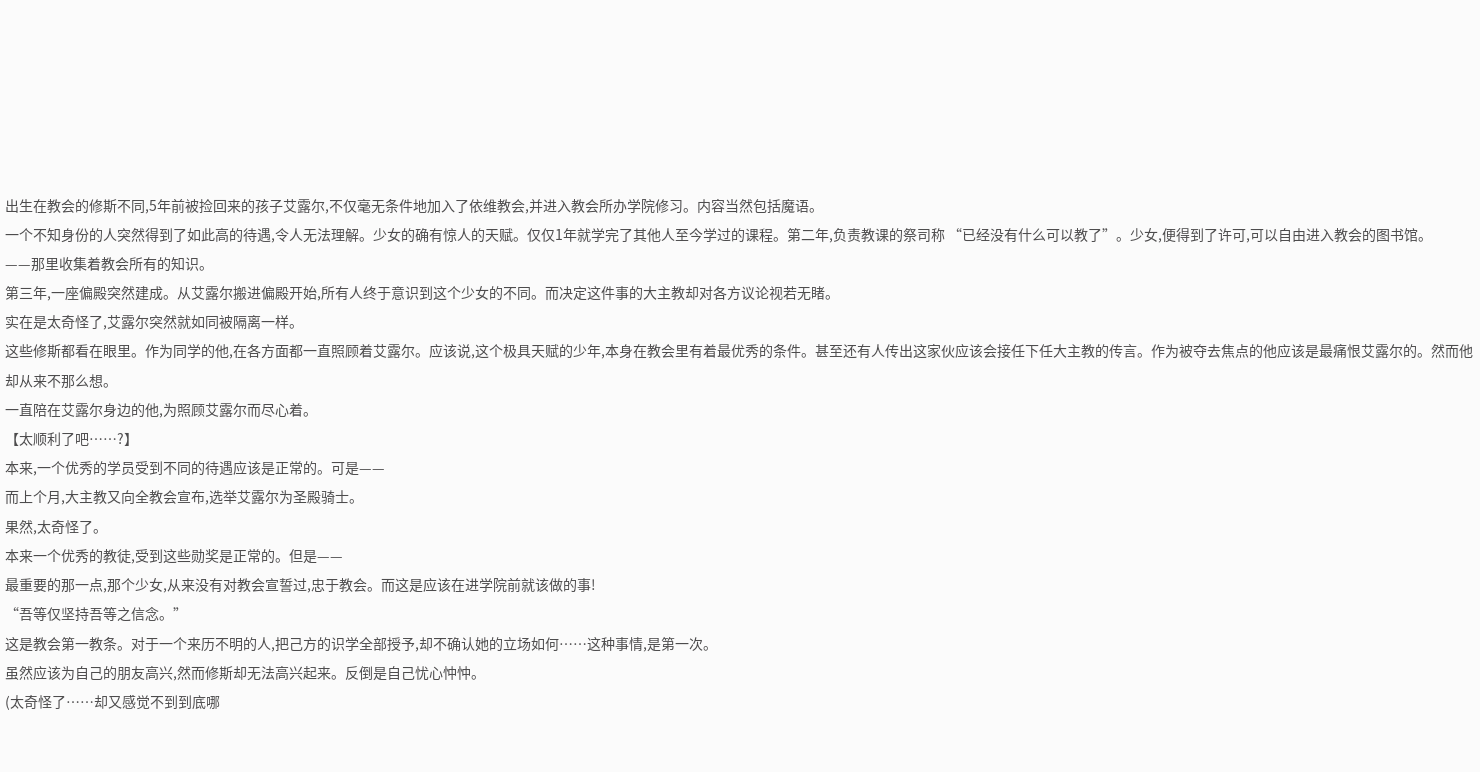出生在教会的修斯不同,5年前被捡回来的孩子艾露尔,不仅毫无条件地加入了依维教会,并进入教会所办学院修习。内容当然包括魔语。
一个不知身份的人突然得到了如此高的待遇,令人无法理解。少女的确有惊人的天赋。仅仅1年就学完了其他人至今学过的课程。第二年,负责教课的祭司称 “已经没有什么可以教了”。少女,便得到了许可,可以自由进入教会的图书馆。
——那里收集着教会所有的知识。
第三年,一座偏殿突然建成。从艾露尔搬进偏殿开始,所有人终于意识到这个少女的不同。而决定这件事的大主教却对各方议论视若无睹。
实在是太奇怪了,艾露尔突然就如同被隔离一样。
这些修斯都看在眼里。作为同学的他,在各方面都一直照顾着艾露尔。应该说,这个极具天赋的少年,本身在教会里有着最优秀的条件。甚至还有人传出这家伙应该会接任下任大主教的传言。作为被夺去焦点的他应该是最痛恨艾露尔的。然而他却从来不那么想。
一直陪在艾露尔身边的他,为照顾艾露尔而尽心着。
【太顺利了吧……?】
本来,一个优秀的学员受到不同的待遇应该是正常的。可是——
而上个月,大主教又向全教会宣布,选举艾露尔为圣殿骑士。
果然,太奇怪了。
本来一个优秀的教徒,受到这些勋奖是正常的。但是——
最重要的那一点,那个少女,从来没有对教会宣誓过,忠于教会。而这是应该在进学院前就该做的事!
“吾等仅坚持吾等之信念。”
这是教会第一教条。对于一个来历不明的人,把己方的识学全部授予,却不确认她的立场如何……这种事情,是第一次。
虽然应该为自己的朋友高兴,然而修斯却无法高兴起来。反倒是自己忧心忡忡。
(太奇怪了……却又感觉不到到底哪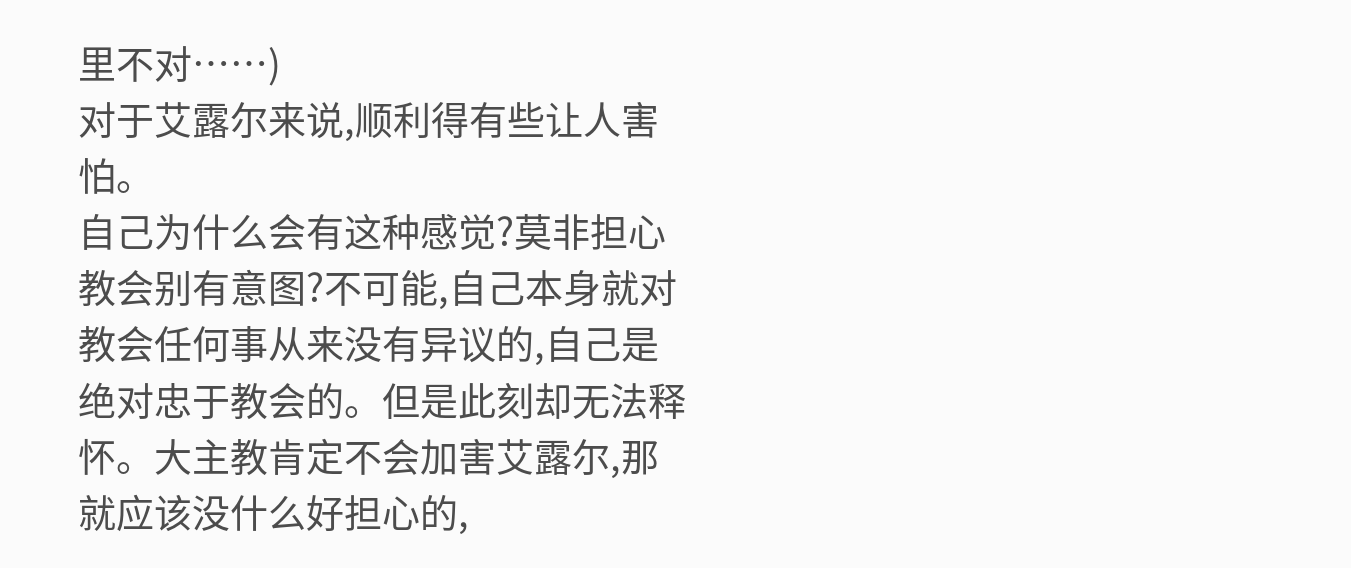里不对……)
对于艾露尔来说,顺利得有些让人害怕。
自己为什么会有这种感觉?莫非担心教会别有意图?不可能,自己本身就对教会任何事从来没有异议的,自己是绝对忠于教会的。但是此刻却无法释怀。大主教肯定不会加害艾露尔,那就应该没什么好担心的,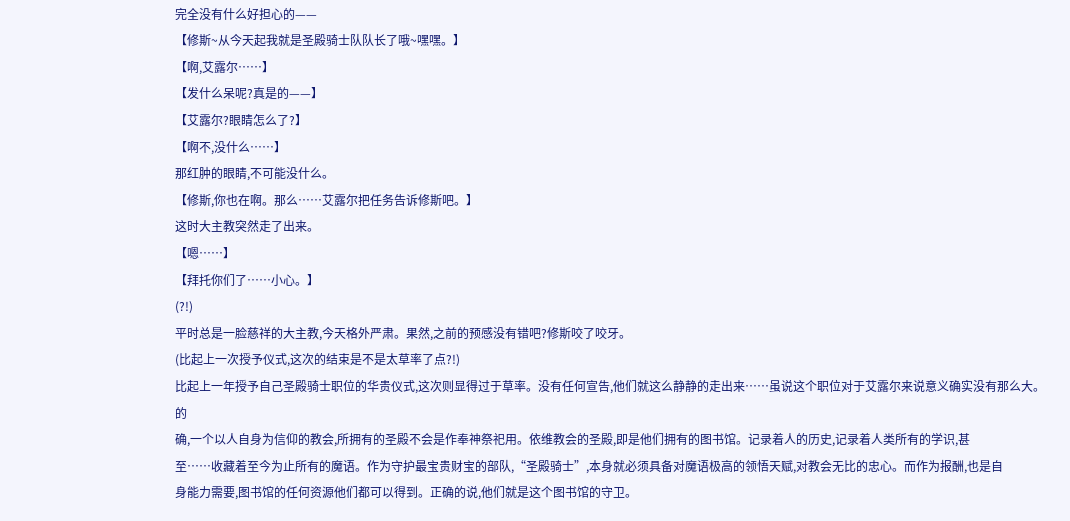完全没有什么好担心的——
【修斯~从今天起我就是圣殿骑士队队长了哦~嘿嘿。】
【啊,艾露尔……】
【发什么呆呢?真是的——】
【艾露尔?眼睛怎么了?】
【啊不,没什么……】
那红肿的眼睛,不可能没什么。
【修斯,你也在啊。那么……艾露尔把任务告诉修斯吧。】
这时大主教突然走了出来。
【嗯……】
【拜托你们了……小心。】
(?!)
平时总是一脸慈祥的大主教,今天格外严肃。果然,之前的预感没有错吧?修斯咬了咬牙。
(比起上一次授予仪式,这次的结束是不是太草率了点?!)
比起上一年授予自己圣殿骑士职位的华贵仪式,这次则显得过于草率。没有任何宣告,他们就这么静静的走出来……虽说这个职位对于艾露尔来说意义确实没有那么大。
的
确,一个以人自身为信仰的教会,所拥有的圣殿不会是作奉神祭祀用。依维教会的圣殿,即是他们拥有的图书馆。记录着人的历史,记录着人类所有的学识,甚
至……收藏着至今为止所有的魔语。作为守护最宝贵财宝的部队,“圣殿骑士”,本身就必须具备对魔语极高的领悟天赋,对教会无比的忠心。而作为报酬,也是自
身能力需要,图书馆的任何资源他们都可以得到。正确的说,他们就是这个图书馆的守卫。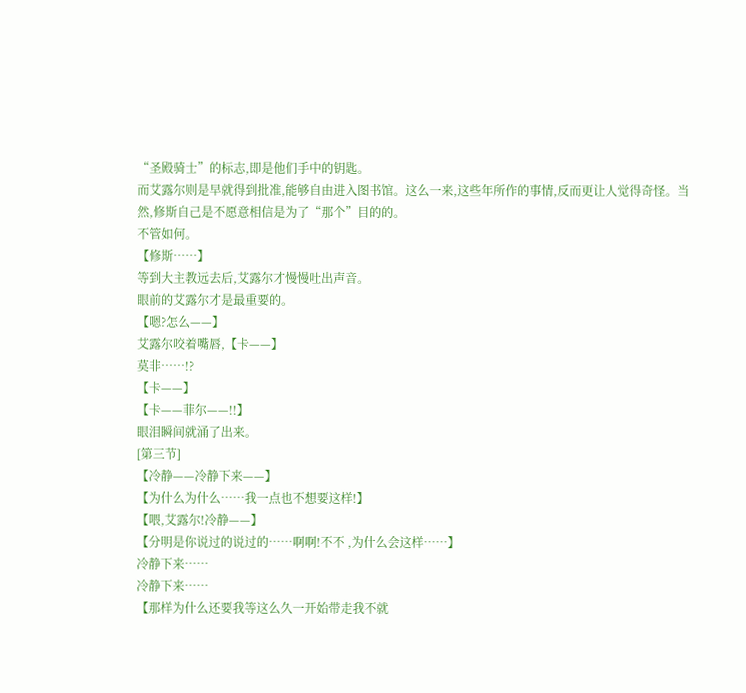“圣殿骑士”的标志,即是他们手中的钥匙。
而艾露尔则是早就得到批准,能够自由进入图书馆。这么一来,这些年所作的事情,反而更让人觉得奇怪。当然,修斯自己是不愿意相信是为了“那个”目的的。
不管如何。
【修斯……】
等到大主教远去后,艾露尔才慢慢吐出声音。
眼前的艾露尔才是最重要的。
【嗯?怎么——】
艾露尔咬着嘴唇,【卡——】
莫非……!?
【卡——】
【卡——菲尔——!!】
眼泪瞬间就涌了出来。
[第三节]
【冷静——冷静下来——】
【为什么为什么……我一点也不想要这样!】
【喂,艾露尔!冷静——】
【分明是你说过的说过的……啊啊!不不 ,为什么会这样……】
冷静下来……
冷静下来……
【那样为什么还要我等这么久一开始带走我不就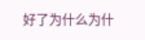好了为什么为什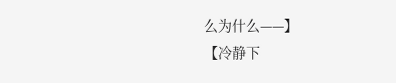么为什么——】
【冷静下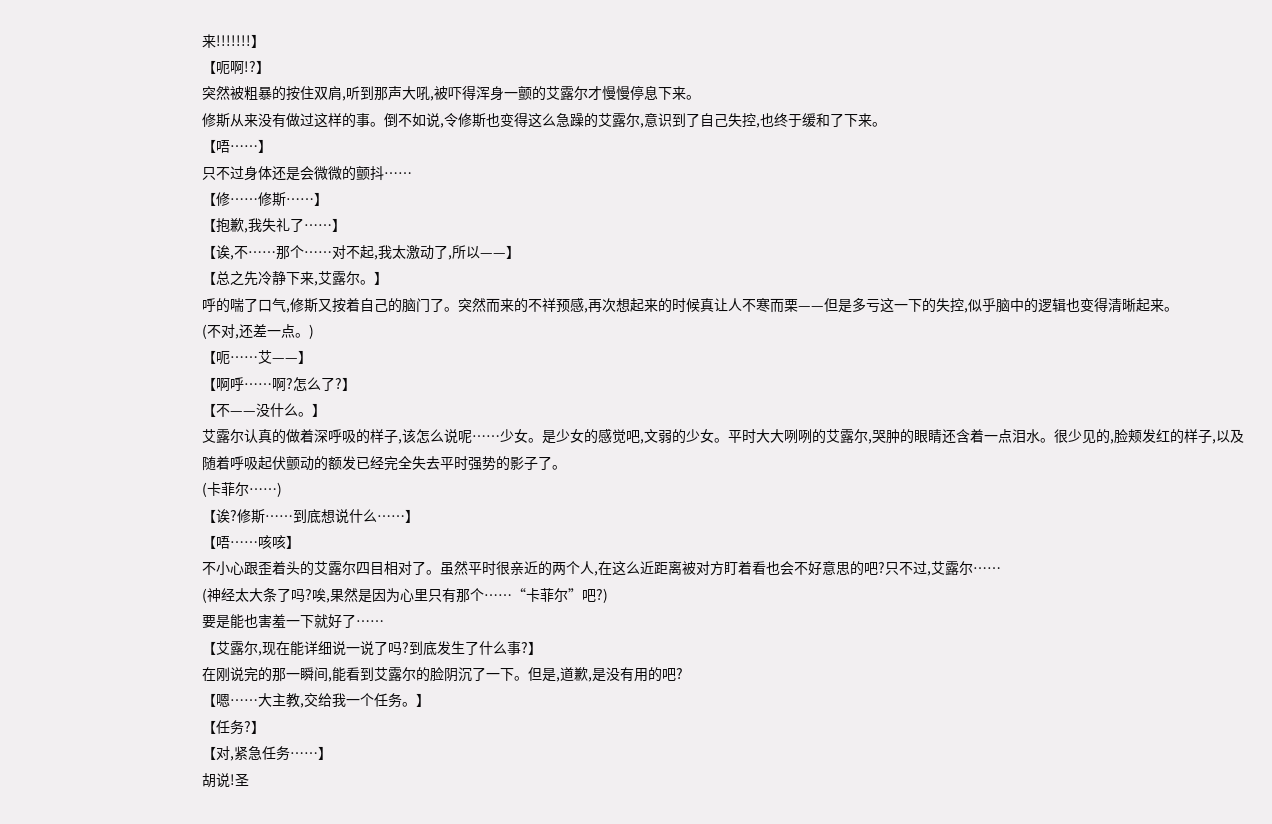来!!!!!!!】
【呃啊!?】
突然被粗暴的按住双肩,听到那声大吼,被吓得浑身一颤的艾露尔才慢慢停息下来。
修斯从来没有做过这样的事。倒不如说,令修斯也变得这么急躁的艾露尔,意识到了自己失控,也终于缓和了下来。
【唔……】
只不过身体还是会微微的颤抖……
【修……修斯……】
【抱歉,我失礼了……】
【诶,不……那个……对不起,我太激动了,所以——】
【总之先冷静下来,艾露尔。】
呼的喘了口气,修斯又按着自己的脑门了。突然而来的不祥预感,再次想起来的时候真让人不寒而栗——但是多亏这一下的失控,似乎脑中的逻辑也变得清晰起来。
(不对,还差一点。)
【呃……艾——】
【啊呼……啊?怎么了?】
【不——没什么。】
艾露尔认真的做着深呼吸的样子,该怎么说呢……少女。是少女的感觉吧,文弱的少女。平时大大咧咧的艾露尔,哭肿的眼睛还含着一点泪水。很少见的,脸颊发红的样子,以及随着呼吸起伏颤动的额发已经完全失去平时强势的影子了。
(卡菲尔……)
【诶?修斯……到底想说什么……】
【唔……咳咳】
不小心跟歪着头的艾露尔四目相对了。虽然平时很亲近的两个人,在这么近距离被对方盯着看也会不好意思的吧?只不过,艾露尔……
(神经太大条了吗?唉,果然是因为心里只有那个……“卡菲尔”吧?)
要是能也害羞一下就好了……
【艾露尔,现在能详细说一说了吗?到底发生了什么事?】
在刚说完的那一瞬间,能看到艾露尔的脸阴沉了一下。但是,道歉,是没有用的吧?
【嗯……大主教,交给我一个任务。】
【任务?】
【对,紧急任务……】
胡说!圣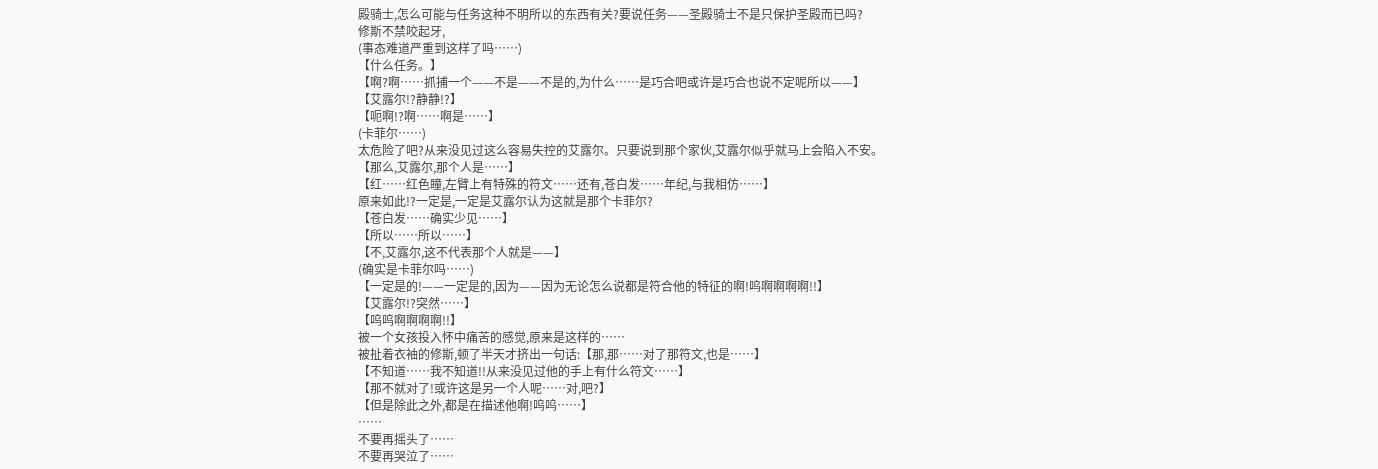殿骑士,怎么可能与任务这种不明所以的东西有关?要说任务——圣殿骑士不是只保护圣殿而已吗?
修斯不禁咬起牙,
(事态难道严重到这样了吗……)
【什么任务。】
【啊?啊……抓捕一个——不是——不是的,为什么……是巧合吧或许是巧合也说不定呢所以——】
【艾露尔!?静静!?】
【呃啊!?啊……啊是……】
(卡菲尔……)
太危险了吧?从来没见过这么容易失控的艾露尔。只要说到那个家伙,艾露尔似乎就马上会陷入不安。
【那么,艾露尔,那个人是……】
【红……红色瞳,左臂上有特殊的符文……还有,苍白发……年纪,与我相仿……】
原来如此!?一定是,一定是艾露尔认为这就是那个卡菲尔?
【苍白发……确实少见……】
【所以……所以……】
【不,艾露尔,这不代表那个人就是——】
(确实是卡菲尔吗……)
【一定是的!——一定是的,因为——因为无论怎么说都是符合他的特征的啊!呜啊啊啊啊!!】
【艾露尔!?突然……】
【呜呜啊啊啊啊!!】
被一个女孩投入怀中痛苦的感觉,原来是这样的……
被扯着衣袖的修斯,顿了半天才挤出一句话:【那,那……对了那符文,也是……】
【不知道……我不知道!!从来没见过他的手上有什么符文……】
【那不就对了!或许这是另一个人呢……对,吧?】
【但是除此之外,都是在描述他啊!呜呜……】
……
不要再摇头了……
不要再哭泣了……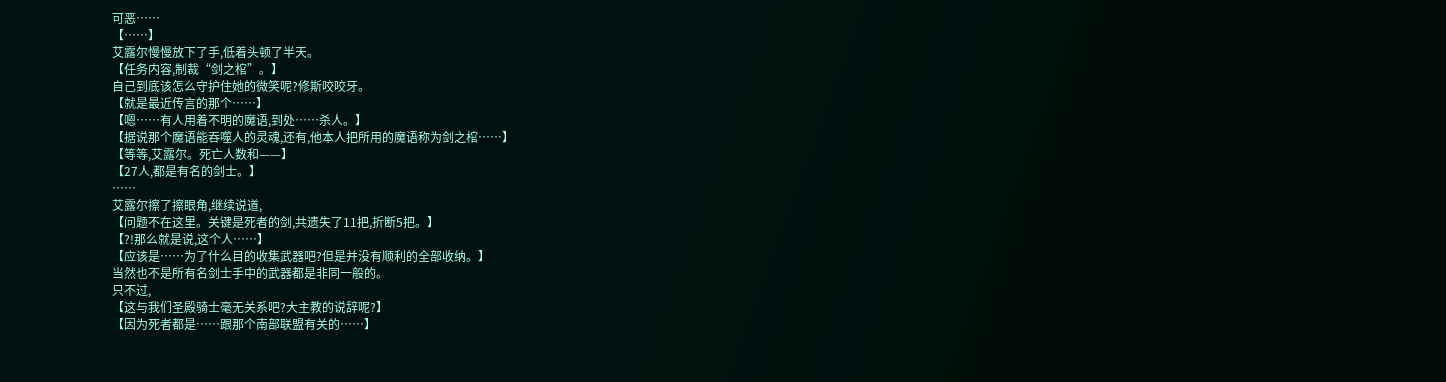可恶……
【……】
艾露尔慢慢放下了手,低着头顿了半天。
【任务内容,制裁“剑之棺”。】
自己到底该怎么守护住她的微笑呢?修斯咬咬牙。
【就是最近传言的那个……】
【嗯……有人用着不明的魔语,到处……杀人。】
【据说那个魔语能吞噬人的灵魂,还有,他本人把所用的魔语称为剑之棺……】
【等等,艾露尔。死亡人数和——】
【27人,都是有名的剑士。】
……
艾露尔擦了擦眼角,继续说道,
【问题不在这里。关键是死者的剑,共遗失了11把,折断5把。】
【?!那么就是说,这个人……】
【应该是……为了什么目的收集武器吧?但是并没有顺利的全部收纳。】
当然也不是所有名剑士手中的武器都是非同一般的。
只不过,
【这与我们圣殿骑士毫无关系吧?大主教的说辞呢?】
【因为死者都是……跟那个南部联盟有关的……】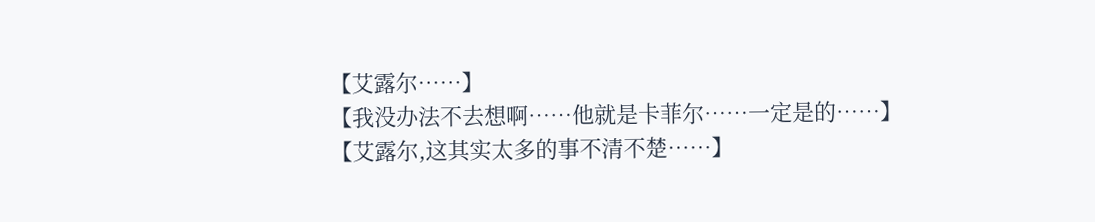【艾露尔……】
【我没办法不去想啊……他就是卡菲尔……一定是的……】
【艾露尔,这其实太多的事不清不楚……】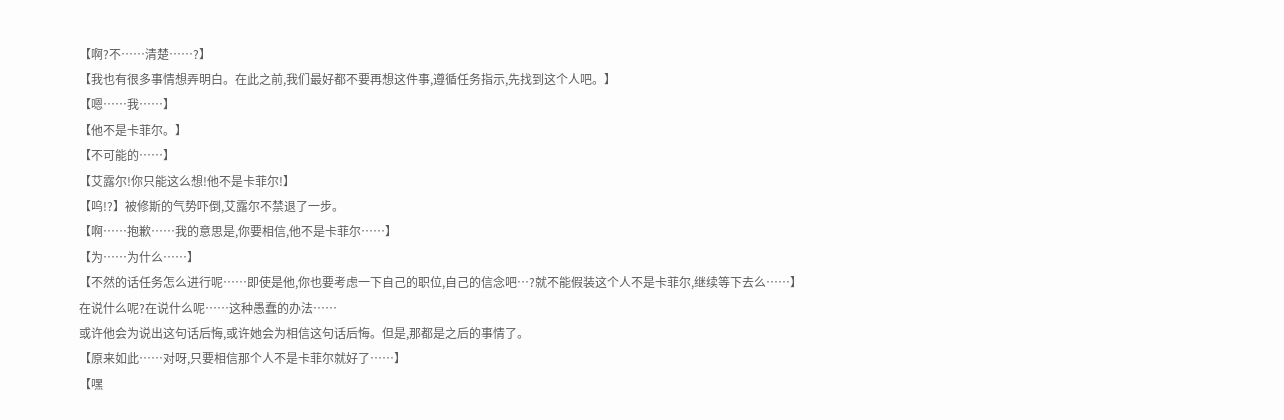【啊?不……清楚……?】
【我也有很多事情想弄明白。在此之前,我们最好都不要再想这件事,遵循任务指示,先找到这个人吧。】
【嗯……我……】
【他不是卡菲尔。】
【不可能的……】
【艾露尔!你只能这么想!他不是卡菲尔!】
【呜!?】被修斯的气势吓倒,艾露尔不禁退了一步。
【啊……抱歉……我的意思是,你要相信,他不是卡菲尔……】
【为……为什么……】
【不然的话任务怎么进行呢……即使是他,你也要考虑一下自己的职位,自己的信念吧…?就不能假装这个人不是卡菲尔,继续等下去么……】
在说什么呢?在说什么呢……这种愚蠢的办法……
或许他会为说出这句话后悔,或许她会为相信这句话后悔。但是,那都是之后的事情了。
【原来如此……对呀,只要相信那个人不是卡菲尔就好了……】
【嘿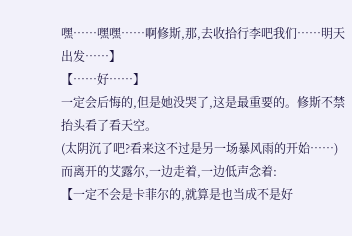嘿……嘿嘿……啊修斯,那,去收拾行李吧我们……明天出发……】
【……好……】
一定会后悔的,但是她没哭了,这是最重要的。修斯不禁抬头看了看天空。
(太阴沉了吧?看来这不过是另一场暴风雨的开始……)
而离开的艾露尔,一边走着,一边低声念着:
【一定不会是卡菲尔的,就算是也当成不是好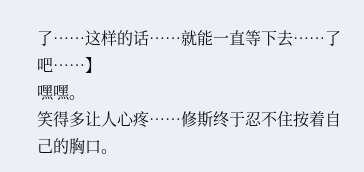了……这样的话……就能一直等下去……了吧……】
嘿嘿。
笑得多让人心疼……修斯终于忍不住按着自己的胸口。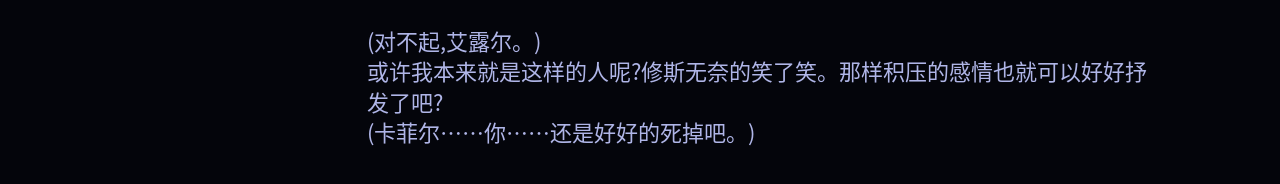(对不起,艾露尔。)
或许我本来就是这样的人呢?修斯无奈的笑了笑。那样积压的感情也就可以好好抒发了吧?
(卡菲尔……你……还是好好的死掉吧。)